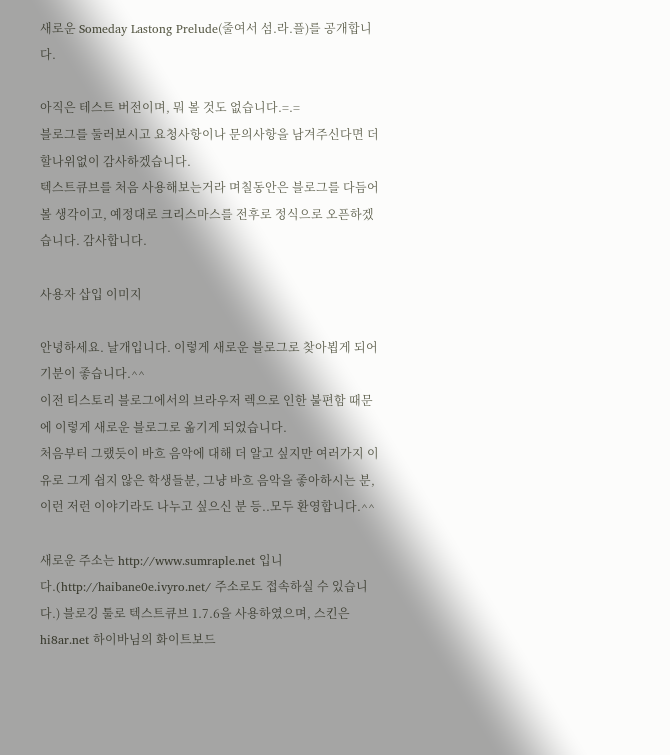새로운 Someday Lastong Prelude(줄여서 섬.라.플)를 공개합니다.

아직은 테스트 버전이며, 뭐 볼 것도 없습니다.=.=
블로그를 둘러보시고 요청사항이나 문의사항을 남겨주신다면 더할나위없이 감사하겠습니다.
텍스트큐브를 처음 사용해보는거라 며칠동안은 블로그를 다듬어볼 생각이고, 예정대로 크리스마스를 전후로 정식으로 오픈하겠습니다. 감사합니다.

사용자 삽입 이미지

안녕하세요. 날개입니다. 이렇게 새로운 블로그로 찾아뵙게 되어 기분이 좋습니다.^^
이전 티스토리 블로그에서의 브라우저 렉으로 인한 불편함 때문에 이렇게 새로운 블로그로 옮기게 되었습니다.
처음부터 그랬듯이 바흐 음악에 대해 더 알고 싶지만 여러가지 이유로 그게 쉽지 않은 학생들분, 그냥 바흐 음악을 좋아하시는 분, 이런 저런 이야기라도 나누고 싶으신 분 등..모두 환영합니다.^^

새로운 주소는 http://www.sumraple.net 입니다.(http://haibane0e.ivyro.net/ 주소로도 접속하실 수 있습니다.) 블로깅 툴로 텍스트큐브 1.7.6을 사용하였으며, 스킨은 hi8ar.net 하이바님의 화이트보드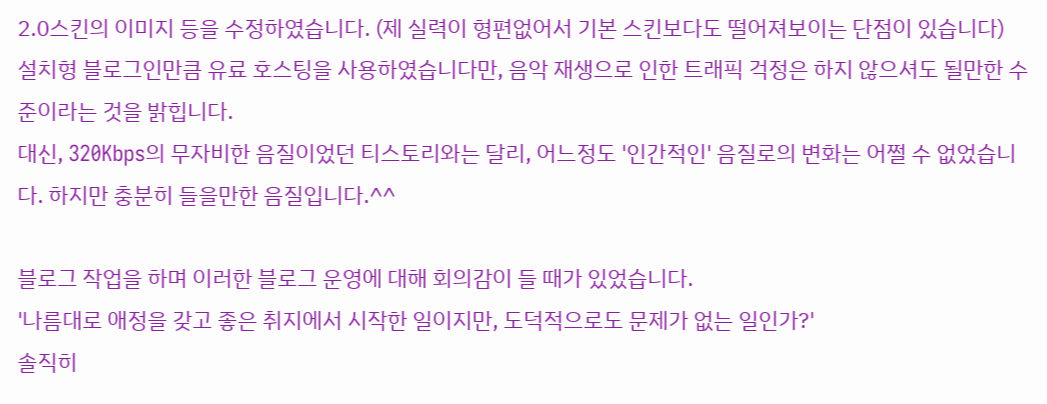2.0스킨의 이미지 등을 수정하였습니다. (제 실력이 형편없어서 기본 스킨보다도 떨어져보이는 단점이 있습니다)
설치형 블로그인만큼 유료 호스팅을 사용하였습니다만, 음악 재생으로 인한 트래픽 걱정은 하지 않으셔도 될만한 수준이라는 것을 밝힙니다.
대신, 320Kbps의 무자비한 음질이었던 티스토리와는 달리, 어느정도 '인간적인' 음질로의 변화는 어쩔 수 없었습니다. 하지만 충분히 들을만한 음질입니다.^^

블로그 작업을 하며 이러한 블로그 운영에 대해 회의감이 들 때가 있었습니다.
'나름대로 애정을 갖고 좋은 취지에서 시작한 일이지만, 도덕적으로도 문제가 없는 일인가?'
솔직히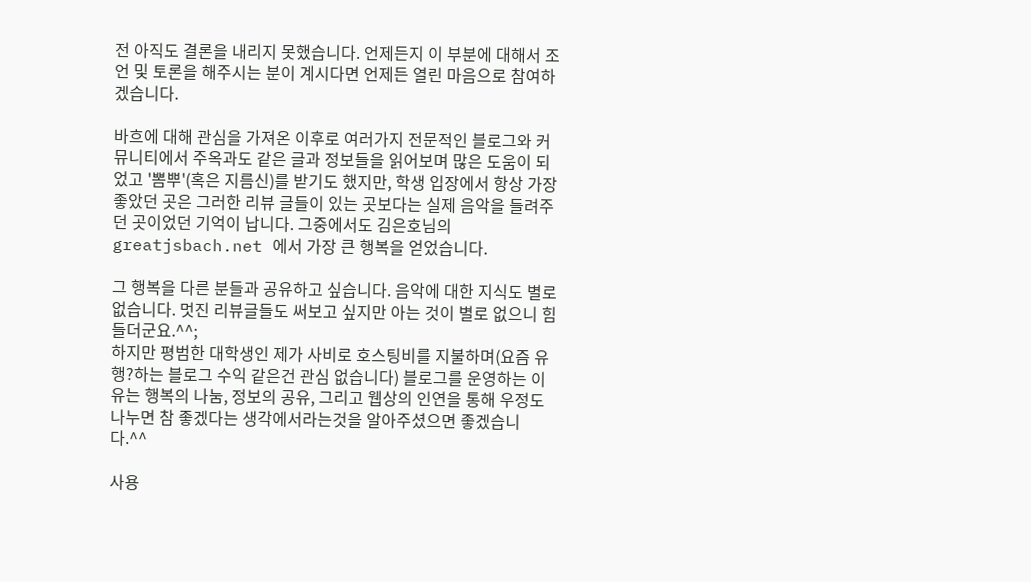전 아직도 결론을 내리지 못했습니다. 언제든지 이 부분에 대해서 조언 및 토론을 해주시는 분이 계시다면 언제든 열린 마음으로 참여하겠습니다.

바흐에 대해 관심을 가져온 이후로 여러가지 전문적인 블로그와 커뮤니티에서 주옥과도 같은 글과 정보들을 읽어보며 많은 도움이 되었고 '뽐뿌'(혹은 지름신)를 받기도 했지만, 학생 입장에서 항상 가장 좋았던 곳은 그러한 리뷰 글들이 있는 곳보다는 실제 음악을 들려주던 곳이었던 기억이 납니다. 그중에서도 김은호님의 greatjsbach.net 에서 가장 큰 행복을 얻었습니다.

그 행복을 다른 분들과 공유하고 싶습니다. 음악에 대한 지식도 별로 없습니다. 멋진 리뷰글들도 써보고 싶지만 아는 것이 별로 없으니 힘들더군요.^^;
하지만 평범한 대학생인 제가 사비로 호스팅비를 지불하며(요즘 유행?하는 블로그 수익 같은건 관심 없습니다) 블로그를 운영하는 이유는 행복의 나눔, 정보의 공유, 그리고 웹상의 인연을 통해 우정도 나누면 참 좋겠다는 생각에서라는것을 알아주셨으면 좋겠습니다.^^

사용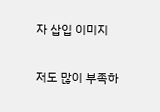자 삽입 이미지

저도 많이 부족하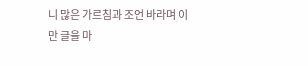니 많은 가르침과 조언 바라며 이만 글을 마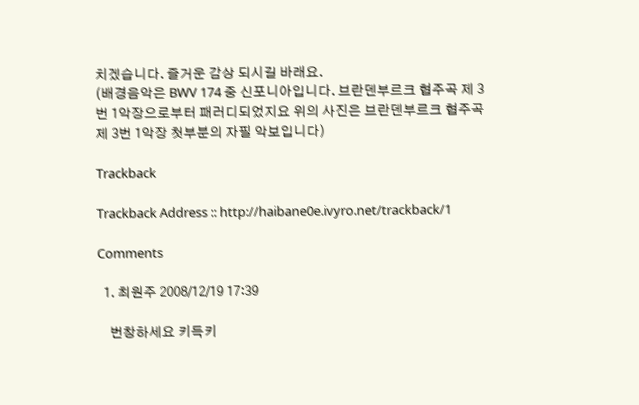치겠습니다. 즐거운 감상 되시길 바래요.
(배경음악은 BWV 174 중 신포니아입니다. 브란덴부르크 협주곡 제 3번 1악장으로부터 패러디되었지요 위의 사진은 브란덴부르크 협주곡 제 3번 1악장 첫부분의 자필 악보입니다)

Trackback

Trackback Address :: http://haibane0e.ivyro.net/trackback/1

Comments

  1. 최원주 2008/12/19 17:39

    번창하세요 키득키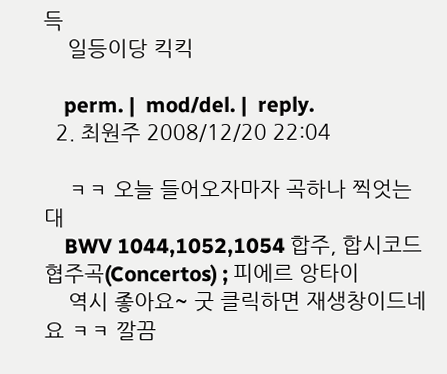득
    일등이당 킥킥

    perm. |  mod/del. |  reply.
  2. 최원주 2008/12/20 22:04

    ㅋㅋ 오늘 들어오자마자 곡하나 찍엇는대
    BWV 1044,1052,1054 합주, 합시코드 협주곡(Concertos) ; 피에르 앙타이
    역시 좋아요~ 굿 클릭하면 재생창이드네요 ㅋㅋ 깔끔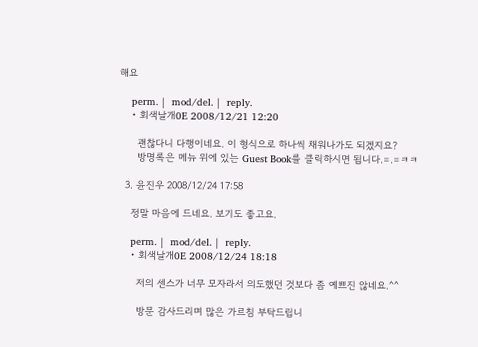해요

    perm. |  mod/del. |  reply.
    • 회색날개0E 2008/12/21 12:20

      괜찮다니 다행이네요. 이 형식으로 하나씩 채워나가도 되겠지요?
      방명록은 메뉴 위에 있는 Guest Book를 클릭하시면 됩니다.=.=ㅋㅋ

  3. 윤진우 2008/12/24 17:58

    정말 마음에 드네요. 보기도 좋고요.

    perm. |  mod/del. |  reply.
    • 회색날개0E 2008/12/24 18:18

      저의 센스가 너무 모자라서 의도했던 것보다 좀 예쁘진 않네요.^^

      방문 감사드리며 많은 가르침 부탁드립니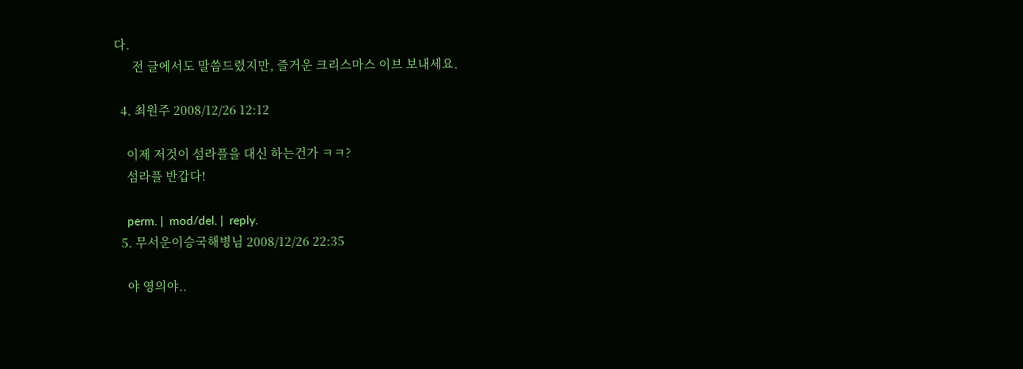다.
      전 글에서도 말씀드렸지만, 즐거운 크리스마스 이브 보내세요.

  4. 최원주 2008/12/26 12:12

    이제 저것이 섬라플을 대신 하는건가 ㅋㅋ?
    섬라플 반갑다!

    perm. |  mod/del. |  reply.
  5. 무서운이승국해병님 2008/12/26 22:35

    야 영의야..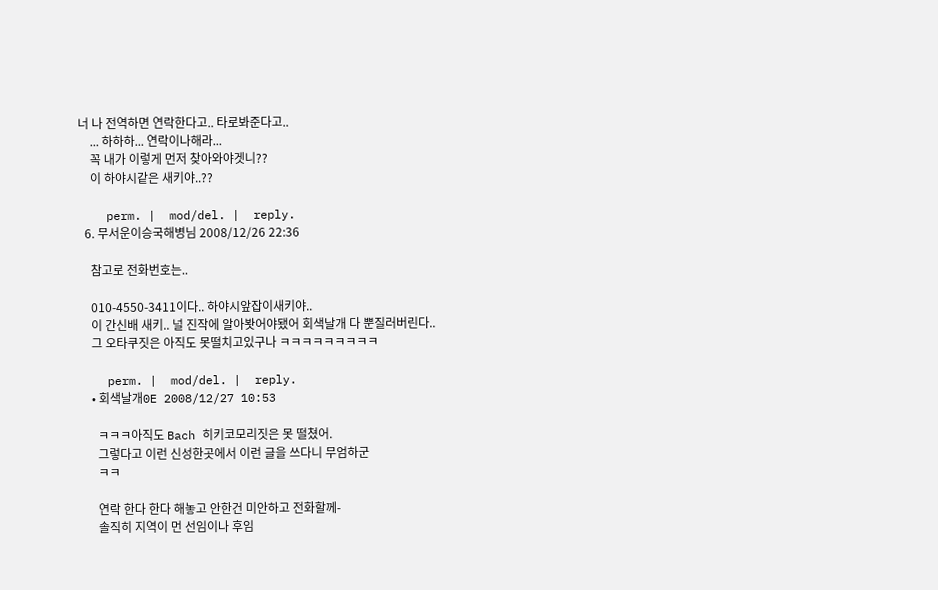너 나 전역하면 연락한다고.. 타로봐준다고..
    ... 하하하... 연락이나해라...
    꼭 내가 이렇게 먼저 찾아와야겟니??
    이 하야시같은 새키야..??

    perm. |  mod/del. |  reply.
  6. 무서운이승국해병님 2008/12/26 22:36

    참고로 전화번호는..

    010-4550-3411이다.. 하야시앞잡이새키야..
    이 간신배 새키.. 널 진작에 알아봣어야됐어 회색날개 다 뿐질러버린다..
    그 오타쿠짓은 아직도 못떨치고있구나 ㅋㅋㅋㅋㅋㅋㅋㅋㅋ

    perm. |  mod/del. |  reply.
    • 회색날개0E 2008/12/27 10:53

      ㅋㅋㅋ아직도 Bach 히키코모리짓은 못 떨쳤어.
      그렇다고 이런 신성한곳에서 이런 글을 쓰다니 무엄하군
      ㅋㅋ

      연락 한다 한다 해놓고 안한건 미안하고 전화할께-
      솔직히 지역이 먼 선임이나 후임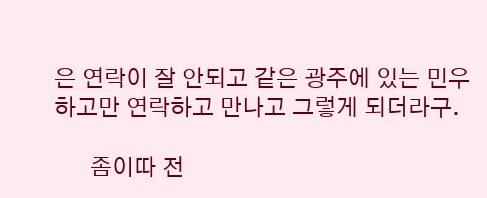은 연락이 잘 안되고 같은 광주에 있는 민우하고만 연락하고 만나고 그렇게 되더라구.

      좀이따 전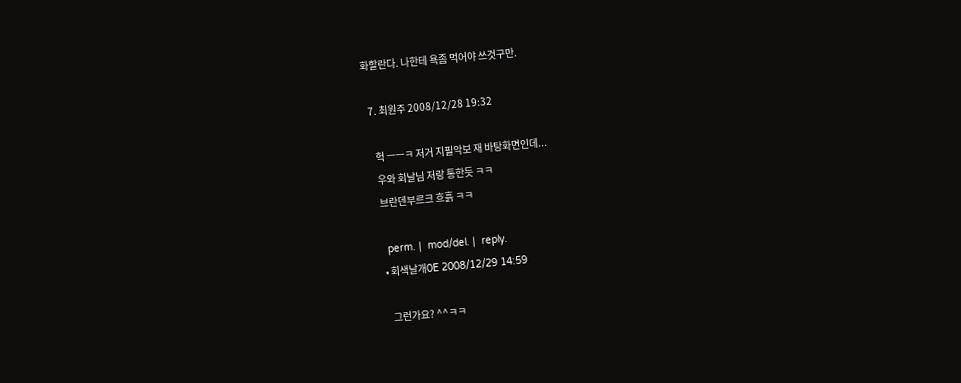화할란다. 나한테 욕좀 먹어야 쓰것구만.

  7. 최원주 2008/12/28 19:32

    헉 ㅡㅡㅋ 저거 지필악보 재 바탕화면인데...
    우와 회날님 저랑 통한듯 ㅋㅋ
    브란덴부르크 흐흙 ㅋㅋ

    perm. |  mod/del. |  reply.
    • 회색날개0E 2008/12/29 14:59

      그런가요? ^^ㅋㅋ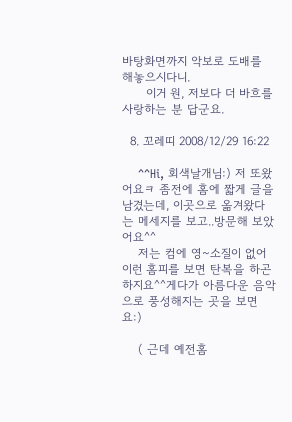바탕화면까지 악보로 도배를 해놓으시다니.
      이거 원, 저보다 더 바흐를 사랑하는 분 답군요.

  8. 꼬레띠 2008/12/29 16:22

    ^^Hi, 회색날개님:) 저 또왔어요ㅋ 좀전에 홈에 짧게 글을 남겼는데, 이곳으로 옮겨왔다는 메세지를 보고..방문해 보았어요^^
    저는 컴에 영~소질이 없어 이런 홈피를 보면 탄복을 하곤 하지요^^게다가 아름다운 음악으로 풍성해지는 곳을 보면요:)

    ( 근데 예전홈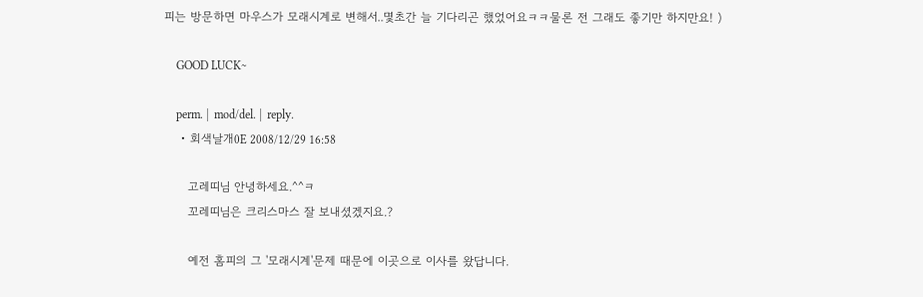피는 방문하면 마우스가 모래시계로 변해서..몇초간 늘 기다리곤 했었어요ㅋㅋ물론 전 그래도 좋기만 하지만요! )

    GOOD LUCK~

    perm. |  mod/del. |  reply.
    • 회색날개0E 2008/12/29 16:58

      고레띠님 안녕하세요.^^ㅋ
      꼬레띠님은 크리스마스 잘 보내셨겠지요.?

      예전 홈피의 그 '모래시계'문제 때문에 이곳으로 이사를 왔답니다.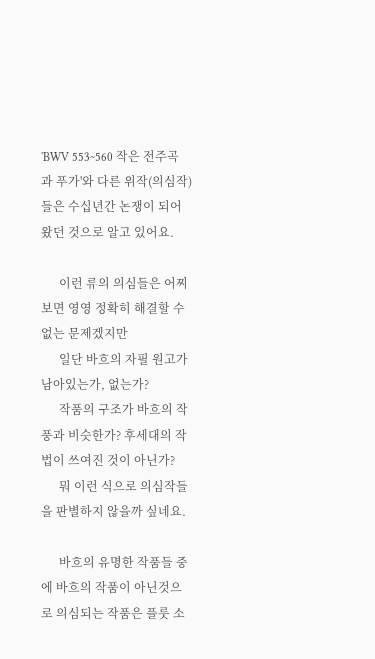'BWV 553~560 작은 전주곡과 푸가'와 다른 위작(의심작)들은 수십년간 논쟁이 되어왔던 것으로 알고 있어요.

      이런 류의 의심들은 어찌보면 영영 정확히 해결할 수 없는 문제겠지만
      일단 바흐의 자필 원고가 남아있는가, 없는가?
      작품의 구조가 바흐의 작풍과 비슷한가? 후세대의 작법이 쓰여진 것이 아닌가?
      뭐 이런 식으로 의심작들을 판별하지 않을까 싶네요.

      바흐의 유명한 작품들 중에 바흐의 작품이 아닌것으로 의심되는 작품은 플룻 소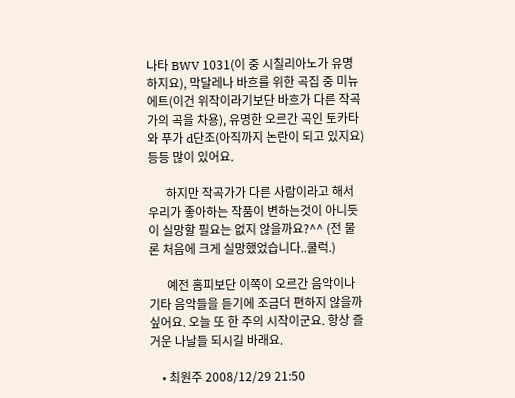나타 BWV 1031(이 중 시칠리아노가 유명하지요), 막달레나 바흐를 위한 곡집 중 미뉴에트(이건 위작이라기보단 바흐가 다른 작곡가의 곡을 차용), 유명한 오르간 곡인 토카타와 푸가 d단조(아직까지 논란이 되고 있지요) 등등 많이 있어요.

      하지만 작곡가가 다른 사람이라고 해서 우리가 좋아하는 작품이 변하는것이 아니듯이 실망할 필요는 없지 않을까요?^^ (전 물론 처음에 크게 실망했었습니다..쿨럭.)

      예전 홈피보단 이쪽이 오르간 음악이나 기타 음악들을 듣기에 조금더 편하지 않을까 싶어요. 오늘 또 한 주의 시작이군요. 항상 즐거운 나날들 되시길 바래요.

    • 최원주 2008/12/29 21:50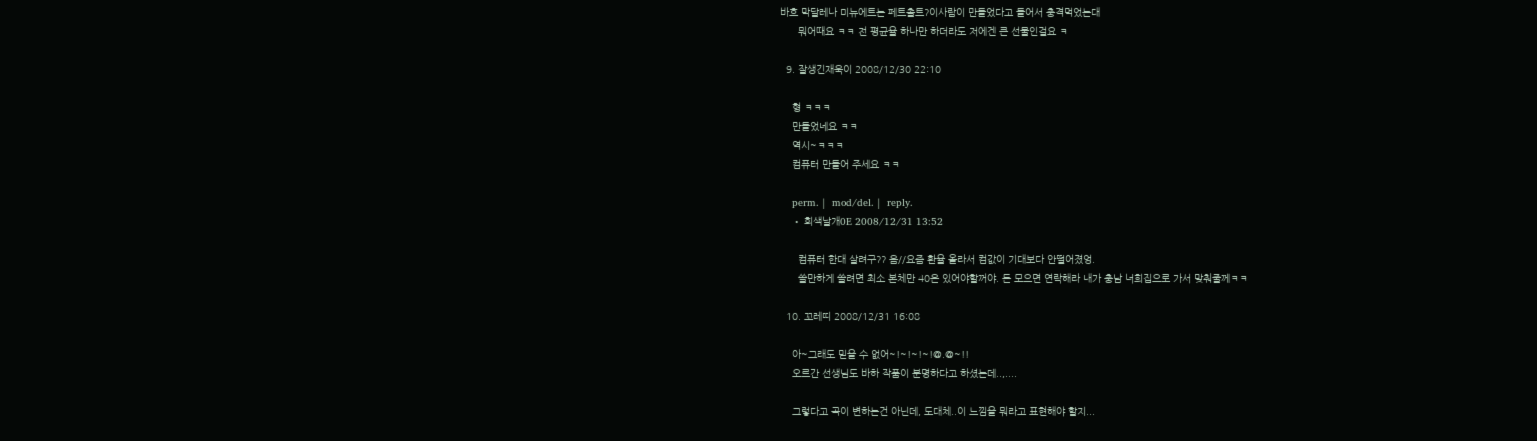바흐 막달레나 미뉴에트는 페트촐트?이사람이 만들었다고 들어서 충격먹었는대
      뭐어때요 ㅋㅋ 전 평균율 하나만 하더라도 저에겐 큰 선물인걸요 ㅋ

  9. 잘생긴재욱이 2008/12/30 22:10

    형 ㅋㅋㅋ
    만들었네요 ㅋㅋ
    역시~ㅋㅋㅋ
    컴퓨터 만들어 주세요 ㅋㅋ

    perm. |  mod/del. |  reply.
    • 회색날개0E 2008/12/31 13:52

      컴퓨터 한대 살려구?? 음//요즘 환율 올라서 컴값이 기대보다 안떨어졌엉.
      쓸만하게 쓸려면 최소 본체만 40은 있어야할꺼야. 돈 모으면 연락해라 내가 충남 너희집으로 가서 맞춰줄께ㅋㅋ

  10. 꼬레띠 2008/12/31 16:08

    아~그래도 믿을 수 없어~!~!~!~!@.@~!!
    오르간 선생님도 바하 작품이 분명하다고 하셨는데..,....

    그렇다고 곡이 변하는건 아닌데, 도대체..이 느낌을 뭐라고 표현해야 할지...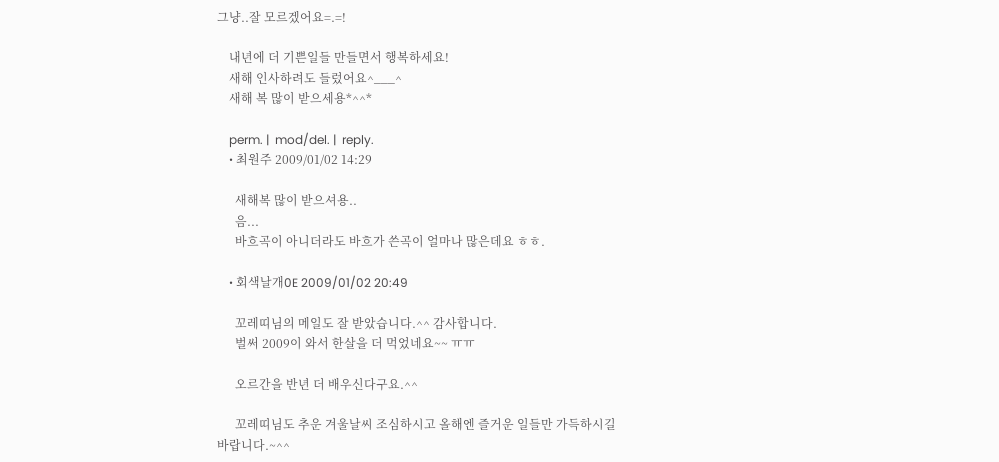그냥..잘 모르겠어요=.=!

    내년에 더 기쁜일들 만들면서 행복하세요!
    새해 인사하려도 들렀어요^___^
    새해 복 많이 받으세용*^^*

    perm. |  mod/del. |  reply.
    • 최원주 2009/01/02 14:29

      새해복 많이 받으셔용..
      음...
      바흐곡이 아니더라도 바흐가 쓴곡이 얼마나 많은데요 ㅎㅎ.

    • 회색날개0E 2009/01/02 20:49

      꼬레띠님의 메일도 잘 받았습니다.^^ 감사합니다.
      벌써 2009이 와서 한살을 더 먹었네요~~ ㅠㅠ

      오르간을 반년 더 배우신다구요.^^

      꼬레띠님도 추운 겨울날씨 조심하시고 올해엔 즐거운 일들만 가득하시길 바랍니다.~^^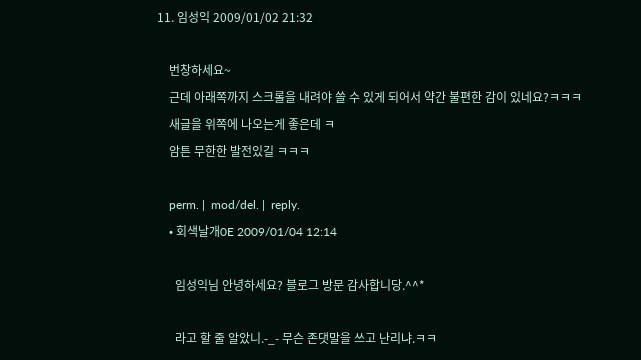11. 임성익 2009/01/02 21:32

    번창하세요~
    근데 아래쪽까지 스크롤을 내려야 쓸 수 있게 되어서 약간 불편한 감이 있네요?ㅋㅋㅋ
    새글을 위쪽에 나오는게 좋은데 ㅋ
    암튼 무한한 발전있길 ㅋㅋㅋ

    perm. |  mod/del. |  reply.
    • 회색날개0E 2009/01/04 12:14

      임성익님 안녕하세요? 블로그 방문 감사합니당.^^*

      라고 할 줄 알았니.-_- 무슨 존댓말을 쓰고 난리냐.ㅋㅋ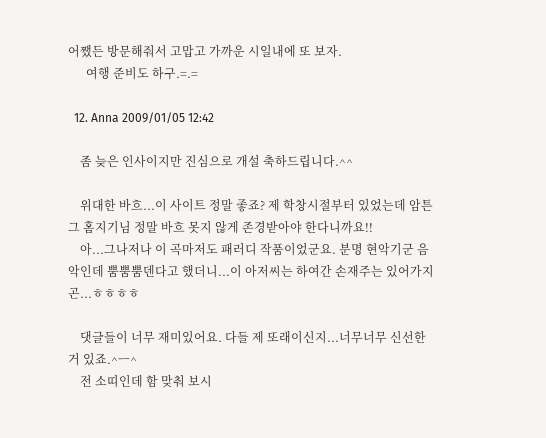어쨌든 방문해줘서 고맙고 가까운 시일내에 또 보자.
      여행 준비도 하구.=.=

  12. Anna 2009/01/05 12:42

    좀 늦은 인사이지만 진심으로 개설 축하드립니다.^^

    위대한 바흐...이 사이트 정말 좋죠? 제 학창시절부터 있었는데 암튼 그 홈지기님 정말 바흐 못지 않게 존경받아야 한다니까요!!
    아...그나저나 이 곡마저도 패러디 작품이었군요. 분명 현악기군 음악인데 뿜뿜뿜덴다고 했더니...이 아저씨는 하여간 손재주는 있어가지곤...ㅎㅎㅎㅎ

    댓글들이 너무 재미있어요. 다들 제 또래이신지...너무너무 신선한 거 있죠.^ㅡ^
    전 소띠인데 함 맞춰 보시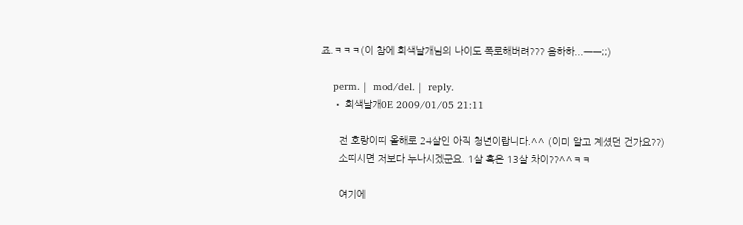죠.ㅋㅋㅋ(이 참에 회색날개님의 나이도 폭로해버려??? 음하하...ㅡㅡ;;)

    perm. |  mod/del. |  reply.
    • 회색날개0E 2009/01/05 21:11

      전 호랑이띠 올해로 24살인 아직 청년이랍니다.^^ (이미 알고 계셨던 건가요??)
      소띠시면 저보다 누나시겠군요. 1살 혹은 13살 차이??^^ㅋㅋ

      여기에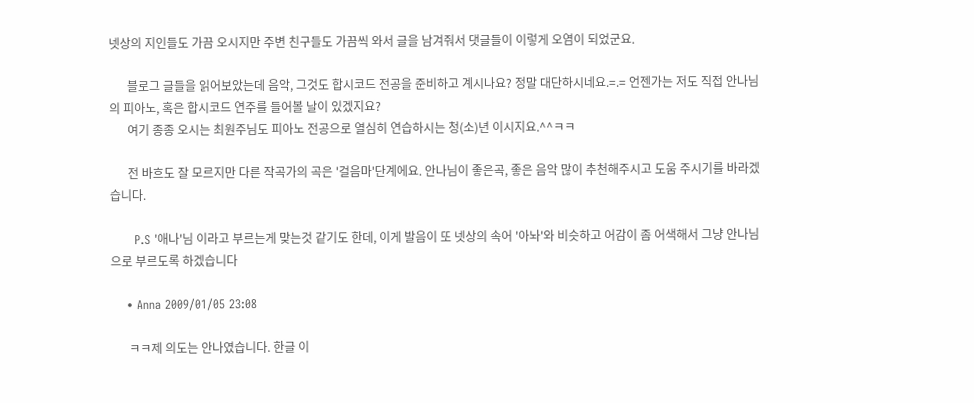넷상의 지인들도 가끔 오시지만 주변 친구들도 가끔씩 와서 글을 남겨줘서 댓글들이 이렇게 오염이 되었군요.

      블로그 글들을 읽어보았는데 음악, 그것도 합시코드 전공을 준비하고 계시나요? 정말 대단하시네요.=.= 언젠가는 저도 직접 안나님의 피아노, 혹은 합시코드 연주를 들어볼 날이 있겠지요?
      여기 종종 오시는 최원주님도 피아노 전공으로 열심히 연습하시는 청(소)년 이시지요.^^ㅋㅋ

      전 바흐도 잘 모르지만 다른 작곡가의 곡은 '걸음마'단계에요. 안나님이 좋은곡, 좋은 음악 많이 추천해주시고 도움 주시기를 바라겠습니다.

      P.S '애나'님 이라고 부르는게 맞는것 같기도 한데, 이게 발음이 또 넷상의 속어 '아놔'와 비슷하고 어감이 좀 어색해서 그냥 안나님으로 부르도록 하겠습니다

    • Anna 2009/01/05 23:08

      ㅋㅋ제 의도는 안나였습니다. 한글 이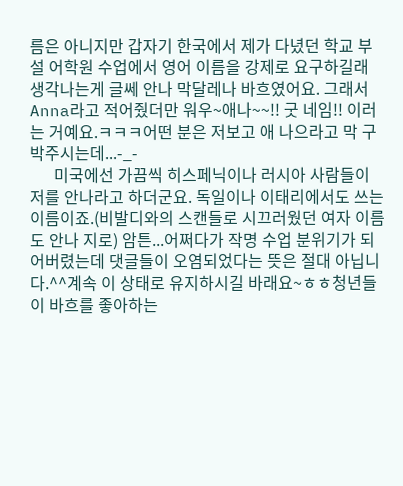름은 아니지만 갑자기 한국에서 제가 다녔던 학교 부설 어학원 수업에서 영어 이름을 강제로 요구하길래 생각나는게 글쎄 안나 막달레나 바흐였어요. 그래서 Anna라고 적어줬더만 워우~애나~~!! 굿 네임!! 이러는 거예요.ㅋㅋㅋ어떤 분은 저보고 애 나으라고 막 구박주시는데...-_-
      미국에선 가끔씩 히스페닉이나 러시아 사람들이 저를 안나라고 하더군요. 독일이나 이태리에서도 쓰는 이름이죠.(비발디와의 스캔들로 시끄러웠던 여자 이름도 안나 지로) 암튼...어쩌다가 작명 수업 분위기가 되어버렸는데 댓글들이 오염되었다는 뜻은 절대 아닙니다.^^계속 이 상태로 유지하시길 바래요~ㅎㅎ청년들이 바흐를 좋아하는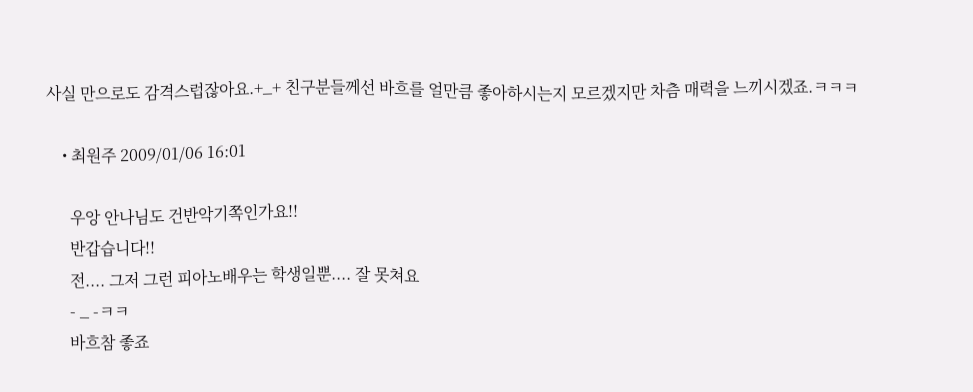사실 만으로도 감격스럽잖아요.+_+ 친구분들께선 바흐를 얼만큼 좋아하시는지 모르겠지만 차츰 매력을 느끼시겠죠.ㅋㅋㅋ

    • 최원주 2009/01/06 16:01

      우앙 안나님도 건반악기쪽인가요!!
      반갑습니다!!
      전.... 그저 그런 피아노배우는 학생일뿐.... 잘 못쳐요
      - _ -ㅋㅋ
      바흐참 좋죠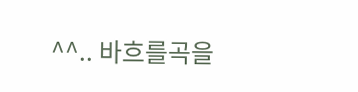^^.. 바흐를곡을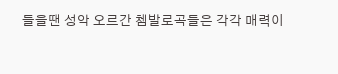들을땐 성악 오르간 쳄발로곡들은 각각 매력이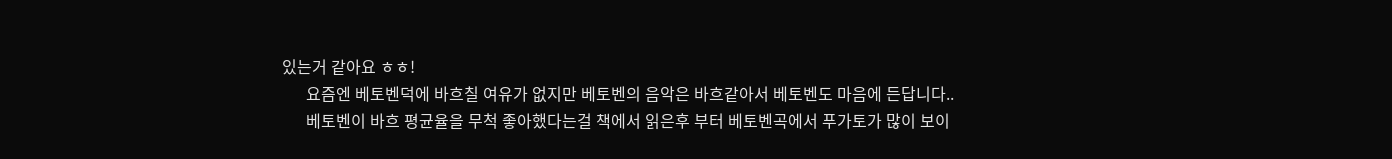있는거 같아요 ㅎㅎ!
      요즘엔 베토벤덕에 바흐칠 여유가 없지만 베토벤의 음악은 바흐같아서 베토벤도 마음에 든답니다..
      베토벤이 바흐 평균율을 무척 좋아했다는걸 책에서 읽은후 부터 베토벤곡에서 푸가토가 많이 보이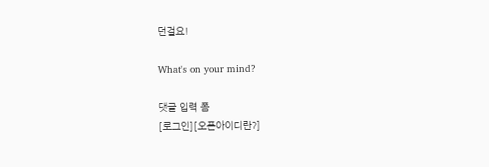던걸요!

What's on your mind?

댓글 입력 폼
[로그인][오픈아이디란?]